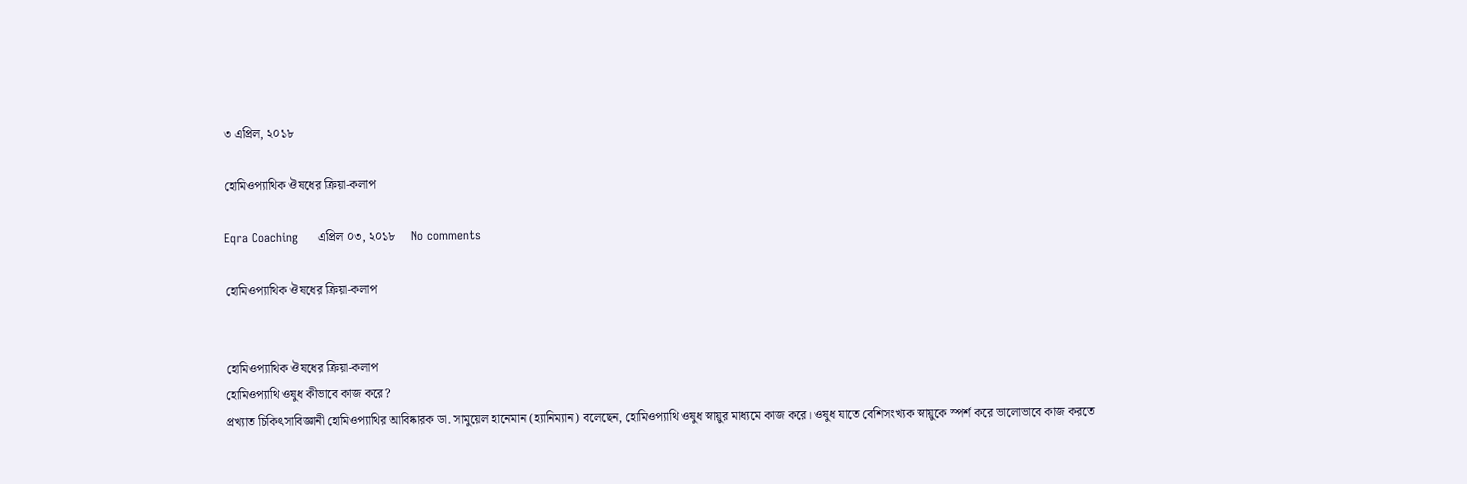৩ এপ্রিল, ২০১৮

হোমিওপ্যাথিক ঔষধের ক্রিয়া-কলাপ

Eqra Coaching     এপ্রিল ০৩, ২০১৮     No comments

হোমিওপ্যাথিক ঔষধের ক্রিয়া-কলাপ


হোমিওপ্যাথিক ঔষধের ক্রিয়া-কলাপ
হোমিওপ্যাথি ওষুধ কীভাবে কাজ করে?
প্রখ্যাত চিকিৎসাবিজ্ঞানী হোমিওপ্যাথির আবিষ্কারক ডা. সামুয়েল হানেমান (হ্যানিম্যান) বলেছেন, হোমিওপ্যাথি ওষুধ স্নায়ুর মাধ্যমে কাজ করে। ওষুধ যাতে বেশিসংখ্যক স্নায়ুকে স্পর্শ করে ভালোভাবে কাজ করতে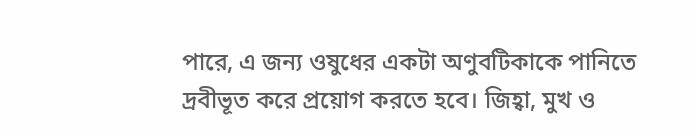পারে, এ জন্য ওষুধের একটা অণুবটিকাকে পানিতে দ্রবীভূত করে প্রয়োগ করতে হবে। জিহ্বা, মুখ ও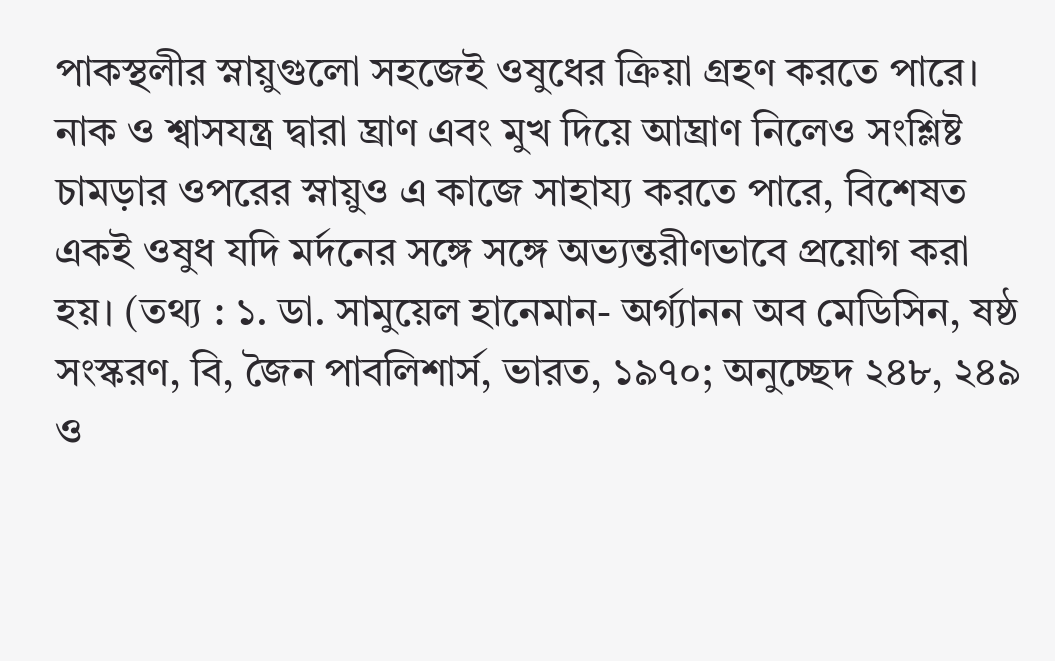পাকস্থলীর স্নায়ুগুলো সহজেই ওষুধের ক্রিয়া গ্রহণ করতে পারে। নাক ও শ্বাসযন্ত্র দ্বারা ঘ্রাণ এবং মুখ দিয়ে আঘ্রাণ নিলেও সংশ্লিষ্ট চামড়ার ওপরের স্নায়ুও এ কাজে সাহায্য করতে পারে, বিশেষত একই ওষুধ যদি মর্দনের সঙ্গে সঙ্গে অভ্যন্তরীণভাবে প্রয়োগ করা হয়। (তথ্য : ১. ডা. সামুয়েল হানেমান- অর্গ্যানন অব মেডিসিন, ষষ্ঠ সংস্করণ, বি, জৈন পাবলিশার্স, ভারত, ১৯৭০; অনুচ্ছেদ ২৪৮, ২৪৯ ও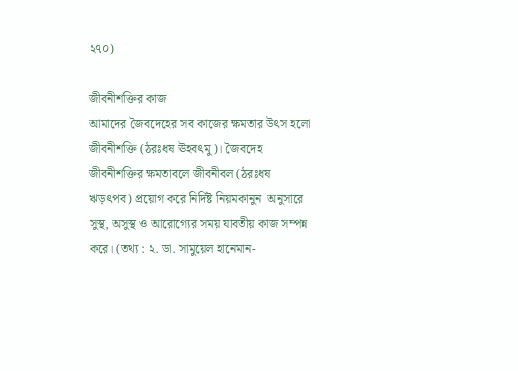২৭০)

জীবনীশক্তির কাজ
আমাদের জৈবদেহের সব কাজের ক্ষমতার উৎস হলো জীবনীশক্তি (ঠরঃধষ ঊহবৎমু)। জৈবদেহ জীবনীশক্তির ক্ষমতাবলে জীবনীবল (ঠরঃধষ ঋড়ৎপব) প্রয়োগ করে নির্দিষ্ট নিয়মকানুন  অনুসারে সুস্থ, অসুস্থ ও আরোগ্যের সময় যাবতীয় কাজ সম্পন্ন করে। (তথ্য : ২. ডা. সামুয়েল হানেমান-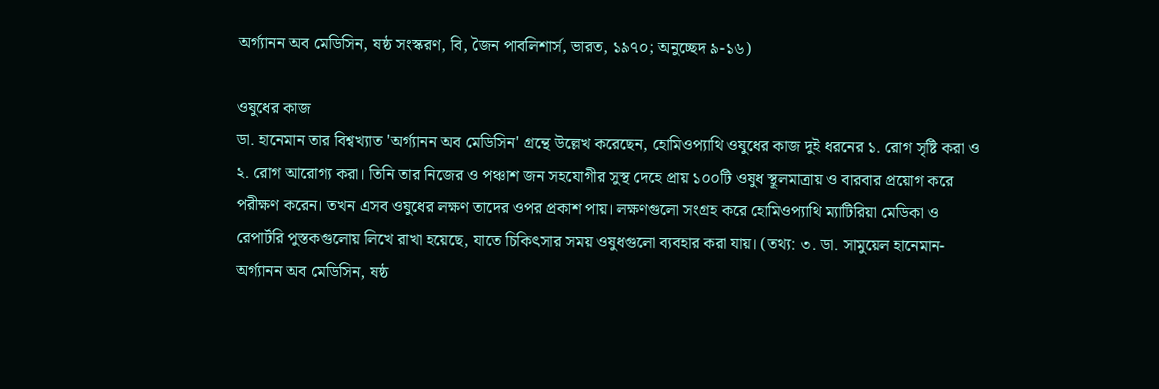অর্গ্যানন অব মেডিসিন, ষষ্ঠ সংস্করণ, বি, জৈন পাবলিশার্স, ভারত, ১৯৭০; অনুচ্ছেদ ৯-১৬)

ওষুধের কাজ
ডা. হানেমান তার বিশ্বখ্যাত 'অর্গ্যানন অব মেডিসিন' গ্রন্থে উল্লেখ করেছেন, হোমিওপ্যাথি ওষুধের কাজ দুই ধরনের ১. রোগ সৃষ্টি করা ও ২. রোগ আরোগ্য করা। তিনি তার নিজের ও পঞ্চাশ জন সহযোগীর সুস্থ দেহে প্রায় ১০০টি ওষুধ স্থূলমাত্রায় ও বারবার প্রয়োগ করে পরীক্ষণ করেন। তখন এসব ওষুধের লক্ষণ তাদের ওপর প্রকাশ পায়। লক্ষণগুলো সংগ্রহ করে হোমিওপ্যাথি ম্যাটিরিয়া মেডিকা ও রেপার্টরি পুস্তকগুলোয় লিখে রাখা হয়েছে, যাতে চিকিৎসার সময় ওষুধগুলো ব্যবহার করা যায়। (তথ্য: ৩. ডা. সামুয়েল হানেমান- অর্গ্যানন অব মেডিসিন, ষষ্ঠ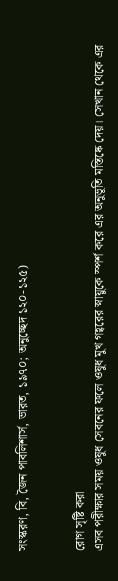সংস্করণ, বি, জৈন পাবলিশার্স, ভারত, ১৯৭০; অনুচ্ছেদ ১২০-১২৫)


রোগ সৃষ্টি করা
এসব পরীক্ষার সময় ওষুধ সেবনের ফলে ওষুধ মুখ গহ্বরের স্নায়ুকে স্পর্শ করে এর অনুভূতি মস্তিষ্কে দেয়। সেখান থেকে এর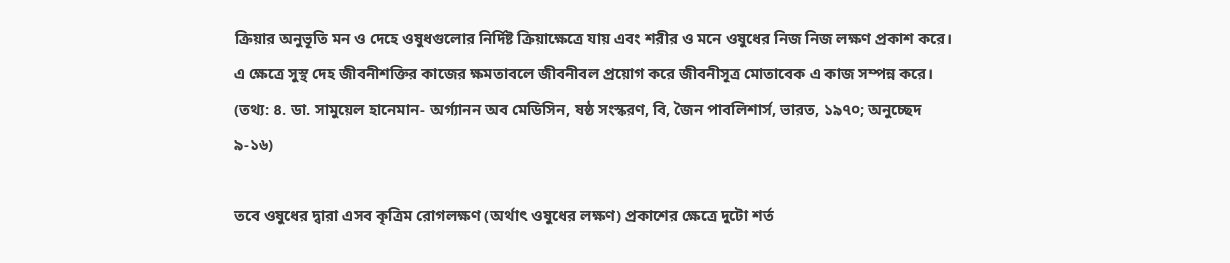ক্রিয়ার অনুভূতি মন ও দেহে ওষুধগুলোর নির্দিষ্ট ক্রিয়াক্ষেত্রে যায় এবং শরীর ও মনে ওষুধের নিজ নিজ লক্ষণ প্রকাশ করে। এ ক্ষেত্রে সুস্থ দেহ জীবনীশক্তির কাজের ক্ষমতাবলে জীবনীবল প্রয়োগ করে জীবনীসূত্র মোতাবেক এ কাজ সম্পন্ন করে। (তথ্য: ৪. ডা. সামুয়েল হানেমান- অর্গ্যানন অব মেডিসিন, ষষ্ঠ সংস্করণ, বি, জৈন পাবলিশার্স, ভারত, ১৯৭০; অনুচ্ছেদ ৯-১৬)

তবে ওষুধের দ্বারা এসব কৃত্রিম রোগলক্ষণ (অর্থাৎ ওষুধের লক্ষণ) প্রকাশের ক্ষেত্রে দুটো শর্ত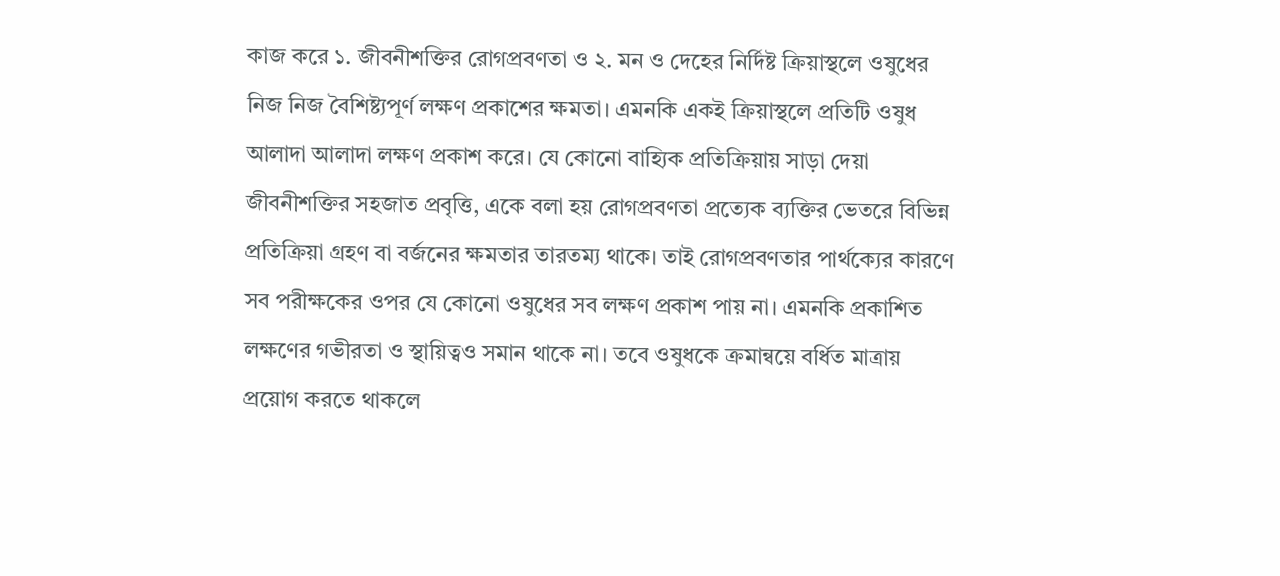কাজ করে ১. জীবনীশক্তির রোগপ্রবণতা ও ২. মন ও দেহের নির্দিষ্ট ক্রিয়াস্থলে ওষুধের নিজ নিজ বৈশিষ্ট্যপূর্ণ লক্ষণ প্রকাশের ক্ষমতা। এমনকি একই ক্রিয়াস্থলে প্রতিটি ওষুধ আলাদা আলাদা লক্ষণ প্রকাশ করে। যে কোনো বাহ্যিক প্রতিক্রিয়ায় সাড়া দেয়া জীবনীশক্তির সহজাত প্রবৃত্তি, একে বলা হয় রোগপ্রবণতা প্রত্যেক ব্যক্তির ভেতরে বিভিন্ন প্রতিক্রিয়া গ্রহণ বা বর্জনের ক্ষমতার তারতম্য থাকে। তাই রোগপ্রবণতার পার্থক্যের কারণে সব পরীক্ষকের ওপর যে কোনো ওষুধের সব লক্ষণ প্রকাশ পায় না। এমনকি প্রকাশিত লক্ষণের গভীরতা ও স্থায়িত্বও সমান থাকে না। তবে ওষুধকে ক্রমান্বয়ে বর্ধিত মাত্রায় প্রয়োগ করতে থাকলে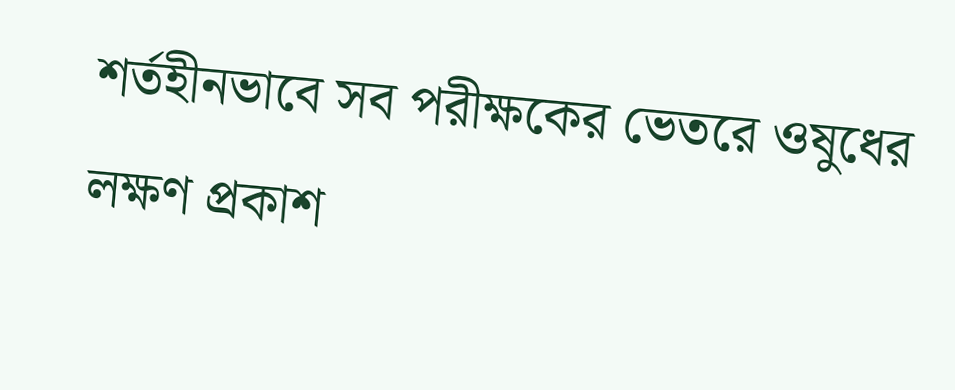শর্তহীনভাবে সব পরীক্ষকের ভেতরে ওষুধের লক্ষণ প্রকাশ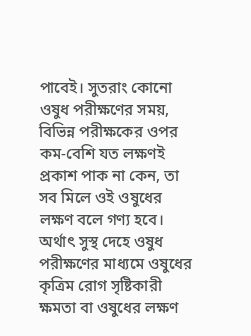পাবেই। সুতরাং কোনো ওষুধ পরীক্ষণের সময়, বিভিন্ন পরীক্ষকের ওপর কম-বেশি যত লক্ষণই প্রকাশ পাক না কেন, তা সব মিলে ওই ওষুধের লক্ষণ বলে গণ্য হবে। অর্থাৎ সুস্থ দেহে ওষুধ পরীক্ষণের মাধ্যমে ওষুধের কৃত্রিম রোগ সৃষ্টিকারী ক্ষমতা বা ওষুধের লক্ষণ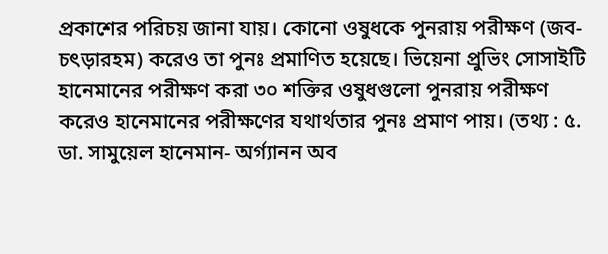প্রকাশের পরিচয় জানা যায়। কোনো ওষুধকে পুনরায় পরীক্ষণ (জব-চৎড়ারহম) করেও তা পুনঃ প্রমাণিত হয়েছে। ভিয়েনা প্রুভিং সোসাইটি হানেমানের পরীক্ষণ করা ৩০ শক্তির ওষুধগুলো পুনরায় পরীক্ষণ করেও হানেমানের পরীক্ষণের যথার্থতার পুনঃ প্রমাণ পায়। (তথ্য : ৫. ডা. সামুয়েল হানেমান- অর্গ্যানন অব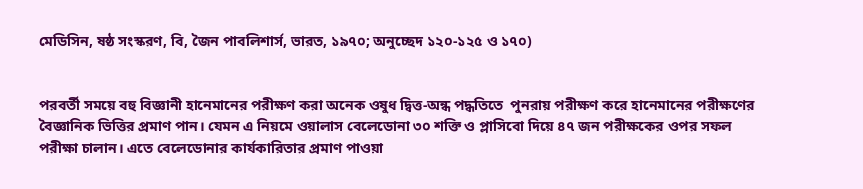মেডিসিন, ষষ্ঠ সংস্করণ, বি, জৈন পাবলিশার্স, ভারত, ১৯৭০; অনুচ্ছেদ ১২০-১২৫ ও ১৭০)


পরবর্তী সময়ে বহু বিজ্ঞানী হানেমানের পরীক্ষণ করা অনেক ওষুধ দ্বিত্ত-অন্ধ পদ্ধতিতে  পুনরায় পরীক্ষণ করে হানেমানের পরীক্ষণের বৈজ্ঞানিক ভিত্তির প্রমাণ পান। যেমন এ নিয়মে ওয়ালাস বেলেডোনা ৩০ শক্তি ও প্লাসিবো দিয়ে ৪৭ জন পরীক্ষকের ওপর সফল পরীক্ষা চালান। এতে বেলেডোনার কার্যকারিতার প্রমাণ পাওয়া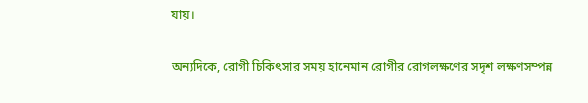যায়।

অন্যদিকে, রোগী চিকিৎসার সময় হানেমান রোগীর রোগলক্ষণের সদৃশ লক্ষণসম্পন্ন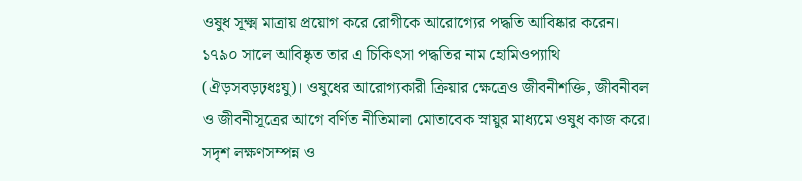ওষুধ সূক্ষ্ম মাত্রায় প্রয়োগ করে রোগীকে আরোগ্যের পদ্ধতি আবিষ্কার করেন। ১৭৯০ সালে আবিষ্কৃত তার এ চিকিৎসা পদ্ধতির নাম হোমিওপ্যাথি (ঐড়সবড়ঢ়ধঃযু)। ওষুধের আরোগ্যকারী ক্রিয়ার ক্ষেত্রেও জীবনীশক্তি, জীবনীবল ও জীবনীসূত্রের আগে বর্ণিত নীতিমালা মোতাবেক স্নায়ুর মাধ্যমে ওষুধ কাজ করে। সদৃশ লক্ষণসম্পন্ন ও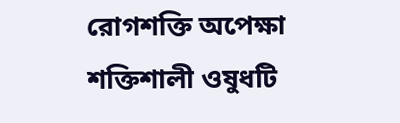রোগশক্তি অপেক্ষা শক্তিশালী ওষুধটি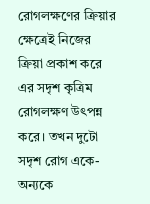রোগলক্ষণের ক্রিয়ার ক্ষেত্রেই নিজের ক্রিয়া প্রকাশ করে এর সদৃশ কৃত্রিম রোগলক্ষণ উৎপন্ন করে। তখন দুটো সদৃশ রোগ একে-অন্যকে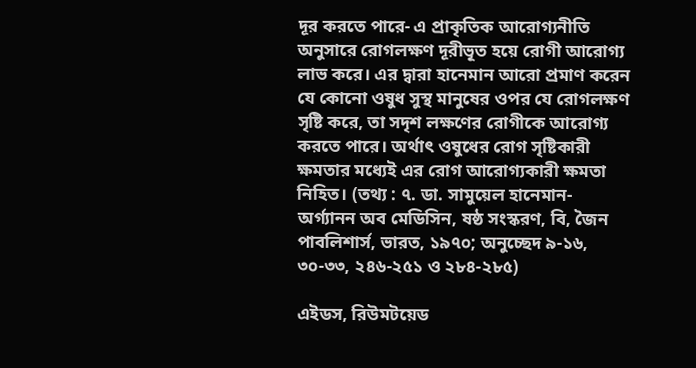দূর করতে পারে- এ প্রাকৃতিক আরোগ্যনীতি অনুসারে রোগলক্ষণ দূরীভূত হয়ে রোগী আরোগ্য লাভ করে। এর দ্বারা হানেমান আরো প্রমাণ করেন যে কোনো ওষুধ সুস্থ মানুষের ওপর যে রোগলক্ষণ সৃষ্টি করে, তা সদৃশ লক্ষণের রোগীকে আরোগ্য করতে পারে। অর্থাৎ ওষুধের রোগ সৃষ্টিকারী ক্ষমতার মধ্যেই এর রোগ আরোগ্যকারী ক্ষমতা নিহিত। (তথ্য : ৭. ডা. সামুয়েল হানেমান- অর্গ্যানন অব মেডিসিন, ষষ্ঠ সংস্করণ, বি, জৈন পাবলিশার্স, ভারত, ১৯৭০; অনুচ্ছেদ ৯-১৬, ৩০-৩৩, ২৪৬-২৫১ ও ২৮৪-২৮৫)

এইডস, রিউমটয়েড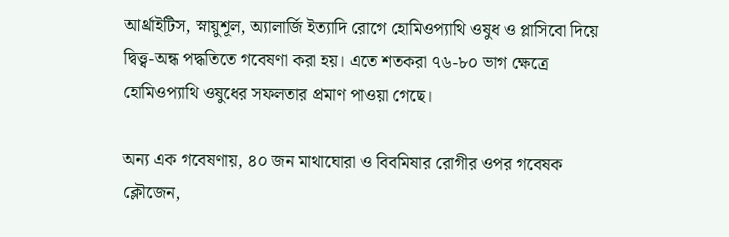আর্থ্রাইটিস, স্নায়ুশূল, অ্যালার্জি ইত্যাদি রোগে হোমিওপ্যাথি ওষুধ ও প্লাসিবো দিয়ে দ্বিত্ত্ব-অন্ধ পদ্ধতিতে গবেষণা করা হয়। এতে শতকরা ৭৬-৮০ ভাগ ক্ষেত্রে হোমিওপ্যাথি ওষুধের সফলতার প্রমাণ পাওয়া গেছে।

অন্য এক গবেষণায়, ৪০ জন মাথাঘোরা ও বিবমিষার রোগীর ওপর গবেষক ক্লৌজেন,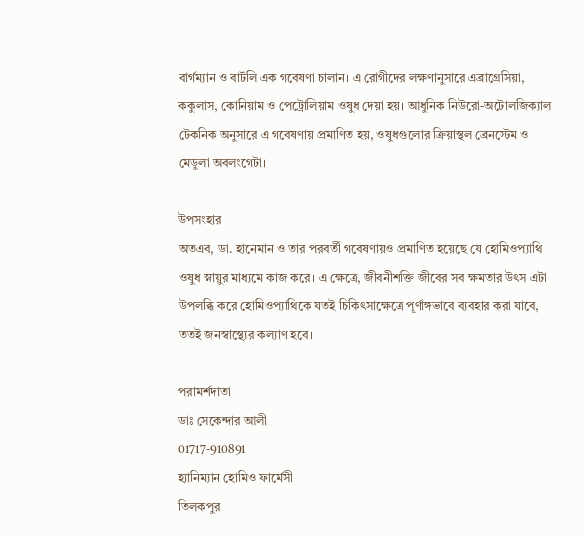বার্গম্যান ও বার্টলি এক গবেষণা চালান। এ রোগীদের লক্ষণানুসারে এব্রাগ্রেসিয়া, ককুলাস, কোনিয়াম ও পেট্রোলিয়াম ওষুধ দেয়া হয়। আধুনিক নিউরো-অটোলজিক্যাল টেকনিক অনুসারে এ গবেষণায় প্রমাণিত হয়, ওষুধগুলোর ক্রিয়াস্থল ব্রেনস্টেম ও মেডুলা অবলংগেটা।

উপসংহার
অতএব, ডা. হানেমান ও তার পরবর্তী গবেষণায়ও প্রমাণিত হয়েছে যে হোমিওপ্যাথি ওষুধ স্নায়ুর মাধ্যমে কাজ করে। এ ক্ষেত্রে, জীবনীশক্তি জীবের সব ক্ষমতার উৎস এটা উপলব্ধি করে হোমিওপ্যাথিকে যতই চিকিৎসাক্ষেত্রে পূর্ণাঙ্গভাবে ব্যবহার করা যাবে, ততই জনস্বাস্থ্যের কল্যাণ হবে।

পরামর্শদাতা
ডাঃ সেকেন্দার আলী
01717-910891
হ্যানিম্যান হোমিও ফার্মেসী
তিলকপুর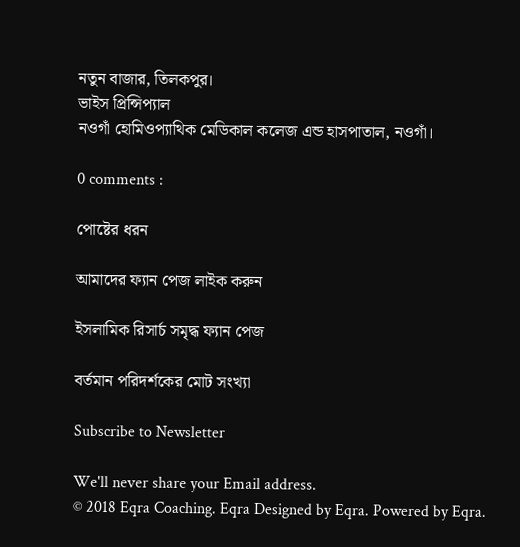নতুন বাজার, তিলকপুর।
ভাইস প্রিন্সিপ্যাল
নওগাঁ হোমিওপ্যাথিক মেডিকাল কলেজ এন্ড হাসপাতাল, নওগাঁ।

0 comments :

পোষ্টের ধরন

আমাদের ফ্যান পেজ লাইক করুন

ইসলামিক রিসার্চ সমৃদ্ধ ফ্যান পেজ

বর্তমান পরিদর্শকের মোট সংখ্যা

Subscribe to Newsletter

We'll never share your Email address.
© 2018 Eqra Coaching. Eqra Designed by Eqra. Powered by Eqra.